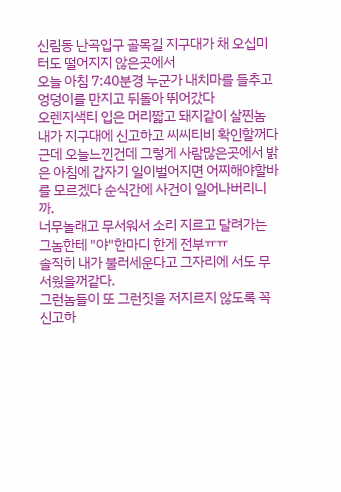신림동 난곡입구 골목길 지구대가 채 오십미터도 떨어지지 않은곳에서
오늘 아침 7:40분경 누군가 내치마를 들추고 엉덩이를 만지고 뒤돌아 뛰어갔다
오렌지색티 입은 머리짧고 돼지같이 살찐놈
내가 지구대에 신고하고 씨씨티비 확인할꺼다
근데 오늘느낀건데 그렇게 사람많은곳에서 밝은 아침에 갑자기 일이벌어지면 어찌해야할바를 모르겠다 순식간에 사건이 일어나버리니까.
너무놀래고 무서워서 소리 지르고 달려가는 그놈한테 "야"한마디 한게 전부ㅠㅠ
솔직히 내가 불러세운다고 그자리에 서도 무서웠을꺼같다.
그런놈들이 또 그런짓을 저지르지 않도록 꼭 신고하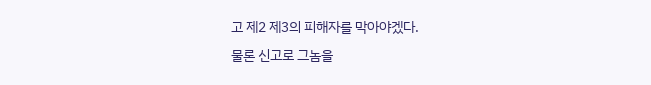고 제2 제3의 피해자를 막아야겠다.
물론 신고로 그놈을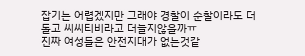잡기는 어렵겠지만 그래야 경찰이 순찰이라도 더 돌고 씨씨티비라고 더늘지않을까ㅠ
진짜 여성들은 안전지대가 없는것같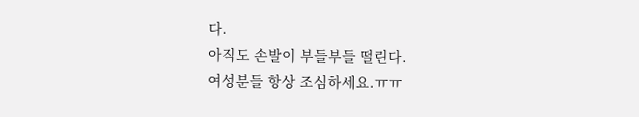다.
아직도 손발이 부들부들 떨린다.
여성분들 항상 조심하세요.ㅠㅠ